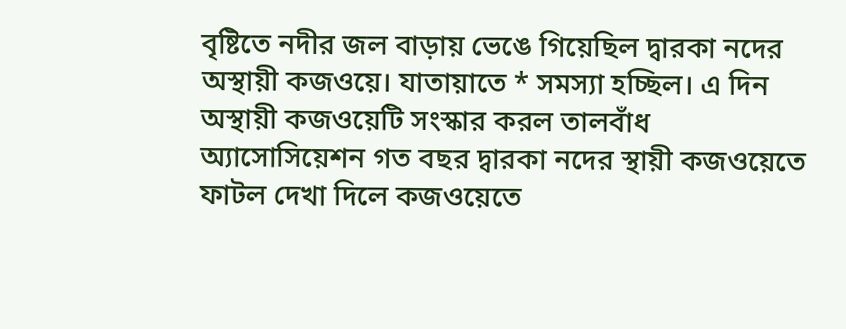বৃষ্টিতে নদীর জল বাড়ায় ভেঙে গিয়েছিল দ্বারকা নদের অস্থায়ী কজওয়ে। যাতায়াতে * সমস্যা হচ্ছিল। এ দিন অস্থায়ী কজওয়েটি সংস্কার করল তালবাঁধ অ্যাসোসিয়েশন গত বছর দ্বারকা নদের স্থায়ী কজওয়েতে ফাটল দেখা দিলে কজওয়েতে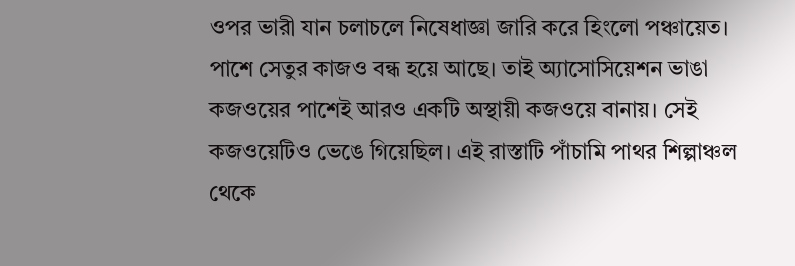ওপর ভারী যান চলাচলে নিষেধাজ্ঞা জারি করে হিংলো পঞ্চায়েত।
পাশে সেতুর কাজও বন্ধ হয়ে আছে। তাই অ্যাসোসিয়েশন ভাঙা কজওয়ের পাশেই আরও একটি অস্থায়ী কজওয়ে বানায়। সেই কজওয়েটিও ভেঙে গিয়েছিল। এই রাস্তাটি পাঁচামি পাথর শিল্পাঞ্চল থেকে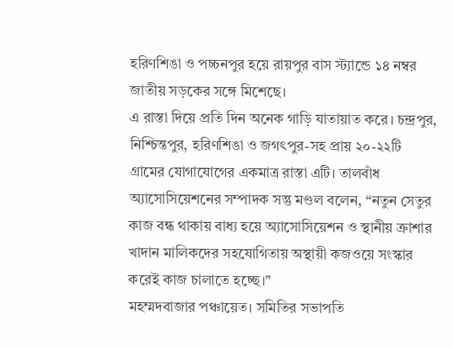হরিণশিঙা ও পচ্চনপুর হয়ে রায়পুর বাস স্ট্যান্ডে ১৪ নম্বর জাতীয় সড়কের সঙ্গে মিশেছে।
এ রাস্তা দিয়ে প্রতি দিন অনেক গাড়ি যাতায়াত করে। চন্দ্রপুর, নিশ্চিন্তপুর, হরিণশিঙা ও জগৎপুর-সহ প্রায় ২০-২২টি গ্রামের যোগাযোগের একমাত্র রাস্তা এটি। তালবাঁধ অ্যাসোসিয়েশনের সম্পাদক সন্তু মণ্ডল বলেন, “নতুন সেতুর কাজ বন্ধ থাকায় বাধ্য হয়ে অ্যাসোসিয়েশন ও স্থানীয় ক্রাশার খাদান মালিকদের সহযোগিতায় অস্থায়ী কজওয়ে সংস্কার করেই কাজ চালাতে হচ্ছে।”
মহম্মদবাজার পঞ্চায়েত। সমিতির সভাপতি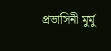প্রভাসিনী মুর্মু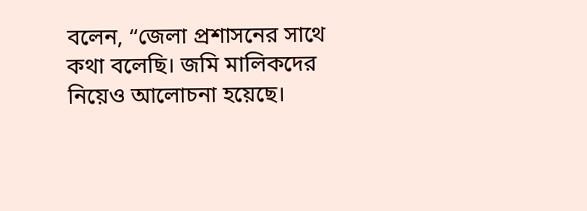বলেন, “জেলা প্রশাসনের সাথে কথা বলেছি। জমি মালিকদের নিয়েও আলোচনা হয়েছে।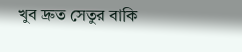খুব দ্রুত সেতুর বাকি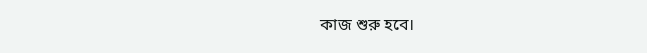কাজ শুরু হবে।